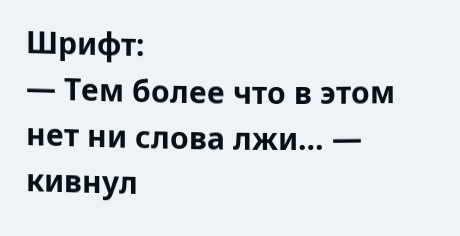Шрифт:
— Тем более что в этом нет ни слова лжи… — кивнул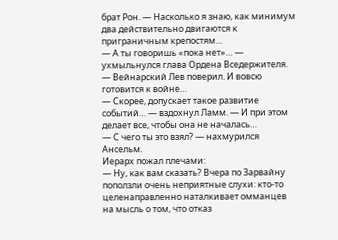брат Рон. — Насколько я знаю, как минимум два действительно двигаются к приграничным крепостям…
— А ты говоришь «пока нет»… — ухмыльнулся глава Ордена Вседержителя. — Вейнарский Лев поверил. И вовсю готовится к войне…
— Скорее, допускает такое развитие событий… — вздохнул Ламм. — И при этом делает все, чтобы она не началась…
— С чего ты это взял? — нахмурился Ансельм.
Иерарх пожал плечами:
— Ну, как вам сказать? Вчера по Зарвайну поползли очень неприятные слухи: кто-то целенаправленно наталкивает омманцев на мысль о том, что отказ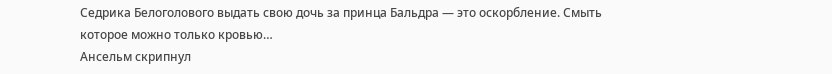Седрика Белоголового выдать свою дочь за принца Бальдра — это оскорбление. Смыть которое можно только кровью…
Ансельм скрипнул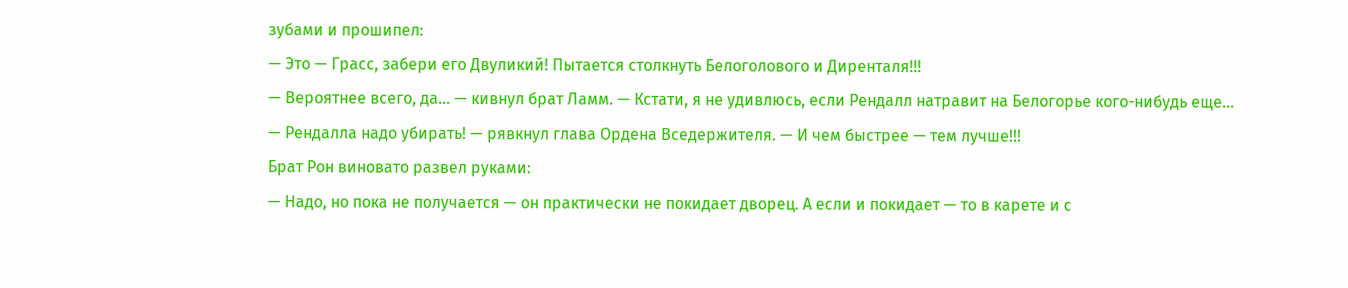зубами и прошипел:
— Это — Грасс, забери его Двуликий! Пытается столкнуть Белоголового и Диренталя!!!
— Вероятнее всего, да… — кивнул брат Ламм. — Кстати, я не удивлюсь, если Рендалл натравит на Белогорье кого-нибудь еще…
— Рендалла надо убирать! — рявкнул глава Ордена Вседержителя. — И чем быстрее — тем лучше!!!
Брат Рон виновато развел руками:
— Надо, но пока не получается — он практически не покидает дворец. А если и покидает — то в карете и с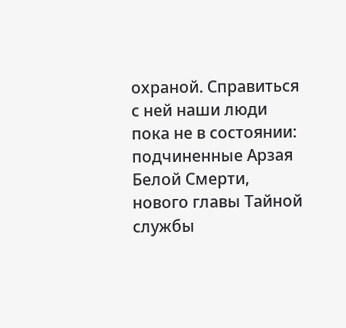охраной. Справиться с ней наши люди пока не в состоянии: подчиненные Арзая Белой Смерти, нового главы Тайной службы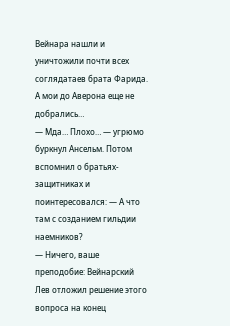Вейнара нашли и уничтожили почти всех соглядатаев брата Фарида. А мои до Аверона еще не добрались…
— Мда… Плохо… — угрюмо буркнул Ансельм. Потом вспомнил о братьях-защитниках и поинтересовался: — А что там с созданием гильдии наемников?
— Ничего, ваше преподобие: Вейнарский Лев отложил решение этого вопроса на конец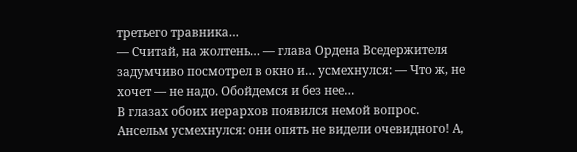третьего травника…
— Считай, на жолтень… — глава Ордена Вседержителя задумчиво посмотрел в окно и… усмехнулся: — Что ж, не хочет — не надо. Обойдемся и без нее…
В глазах обоих иерархов появился немой вопрос.
Ансельм усмехнулся: они опять не видели очевидного! А,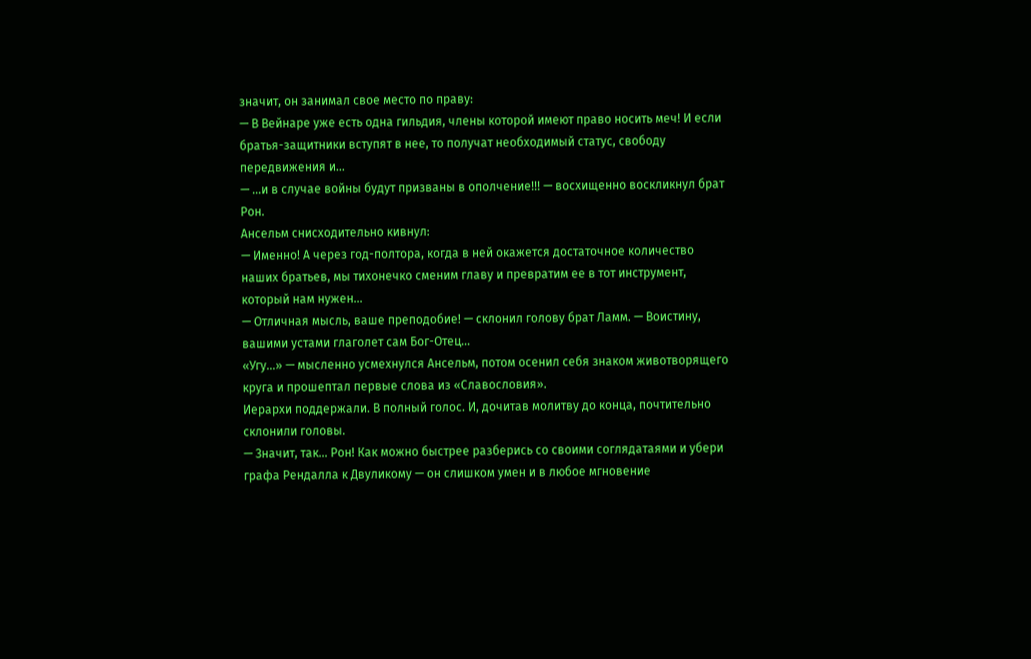значит, он занимал свое место по праву:
— В Вейнаре уже есть одна гильдия, члены которой имеют право носить меч! И если братья-защитники вступят в нее, то получат необходимый статус, свободу передвижения и…
— …и в случае войны будут призваны в ополчение!!! — восхищенно воскликнул брат Рон.
Ансельм снисходительно кивнул:
— Именно! А через год-полтора, когда в ней окажется достаточное количество наших братьев, мы тихонечко сменим главу и превратим ее в тот инструмент, который нам нужен…
— Отличная мысль, ваше преподобие! — склонил голову брат Ламм. — Воистину, вашими устами глаголет сам Бог-Отец…
«Угу…» — мысленно усмехнулся Ансельм, потом осенил себя знаком животворящего круга и прошептал первые слова из «Славословия».
Иерархи поддержали. В полный голос. И, дочитав молитву до конца, почтительно склонили головы.
— Значит, так… Рон! Как можно быстрее разберись со своими соглядатаями и убери графа Рендалла к Двуликому — он слишком умен и в любое мгновение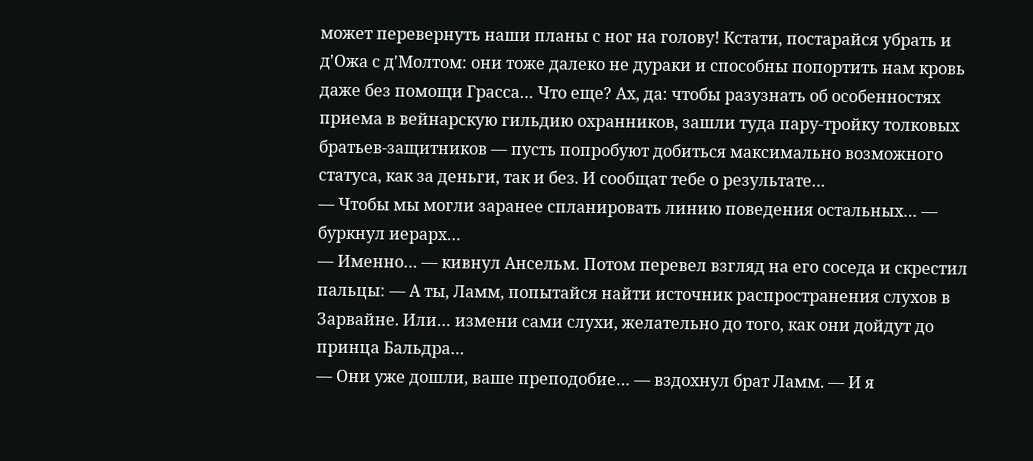может перевернуть наши планы с ног на голову! Кстати, постарайся убрать и д'Ожа с д'Молтом: они тоже далеко не дураки и способны попортить нам кровь даже без помощи Грасса… Что еще? Ах, да: чтобы разузнать об особенностях приема в вейнарскую гильдию охранников, зашли туда пару-тройку толковых братьев-защитников — пусть попробуют добиться максимально возможного статуса, как за деньги, так и без. И сообщат тебе о результате…
— Чтобы мы могли заранее спланировать линию поведения остальных… — буркнул иерарх…
— Именно… — кивнул Ансельм. Потом перевел взгляд на его соседа и скрестил пальцы: — А ты, Ламм, попытайся найти источник распространения слухов в Зарвайне. Или… измени сами слухи, желательно до того, как они дойдут до принца Бальдра…
— Они уже дошли, ваше преподобие… — вздохнул брат Ламм. — И я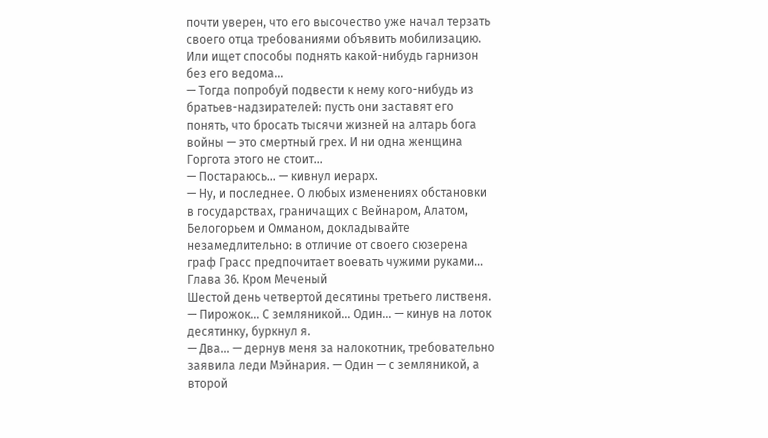почти уверен, что его высочество уже начал терзать своего отца требованиями объявить мобилизацию. Или ищет способы поднять какой-нибудь гарнизон без его ведома…
— Тогда попробуй подвести к нему кого-нибудь из братьев-надзирателей: пусть они заставят его понять, что бросать тысячи жизней на алтарь бога войны — это смертный грех. И ни одна женщина Горгота этого не стоит…
— Постараюсь… — кивнул иерарх.
— Ну, и последнее. О любых изменениях обстановки в государствах, граничащих с Вейнаром, Алатом, Белогорьем и Омманом, докладывайте незамедлительно: в отличие от своего сюзерена граф Грасс предпочитает воевать чужими руками…
Глава 36. Кром Меченый
Шестой день четвертой десятины третьего лиственя.
— Пирожок… С земляникой… Один… — кинув на лоток десятинку, буркнул я.
— Два… — дернув меня за налокотник, требовательно заявила леди Мэйнария. — Один — с земляникой, а второй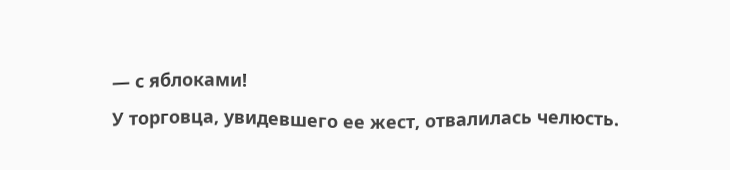— с яблоками!
У торговца, увидевшего ее жест, отвалилась челюсть.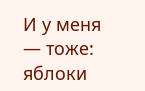И у меня — тоже: яблоки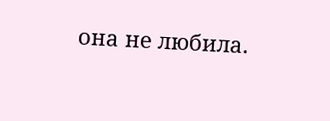она не любила.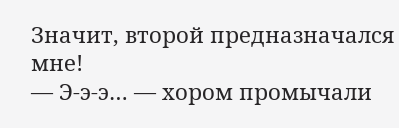Значит, второй предназначался мне!
— Э-э-э… — хором промычали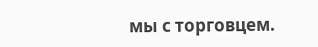мы с торговцем.